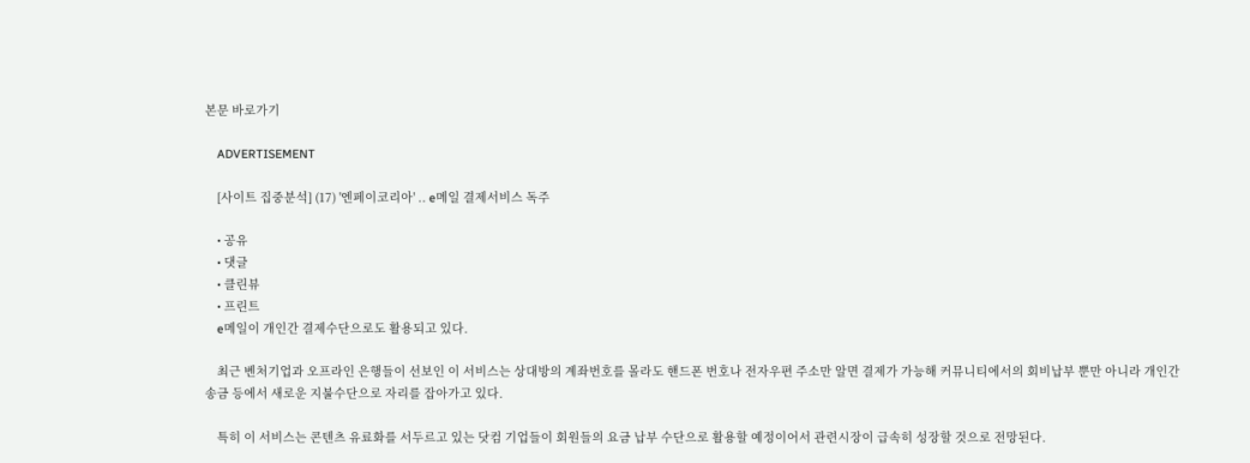본문 바로가기

    ADVERTISEMENT

    [사이트 집중분석] (17) '엔페이코리아' .. e메일 결제서비스 독주

    • 공유
    • 댓글
    • 클린뷰
    • 프린트
    e메일이 개인간 결제수단으로도 활용되고 있다.

    최근 벤처기업과 오프라인 은행들이 선보인 이 서비스는 상대방의 계좌번호를 몰라도 핸드폰 번호나 전자우편 주소만 알면 결제가 가능해 커뮤니티에서의 회비납부 뿐만 아니라 개인간 송금 등에서 새로운 지불수단으로 자리를 잡아가고 있다.

    특히 이 서비스는 콘텐츠 유료화를 서두르고 있는 닷컴 기업들이 회원들의 요금 납부 수단으로 활용할 예정이어서 관련시장이 급속히 성장할 것으로 전망된다.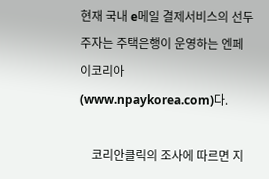현재 국내 e메일 결제서비스의 선두주자는 주택은행이 운영하는 엔페이코리아(www.npaykorea.com)다.

    코리안클릭의 조사에 따르면 지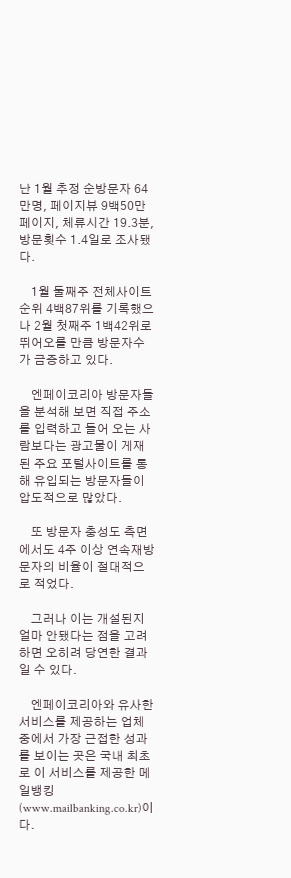난 1월 추정 순방문자 64만명, 페이지뷰 9백50만페이지, 체류시간 19.3분, 방문횟수 1.4일로 조사됐다.

    1월 둘째주 전체사이트 순위 4백87위를 기록했으나 2월 첫째주 1백42위로 뛰어오를 만큼 방문자수가 금증하고 있다.

    엔페이코리아 방문자들을 분석해 보면 직접 주소를 입력하고 들어 오는 사람보다는 광고물이 게재된 주요 포털사이트를 통해 유입되는 방문자들이 압도적으로 많았다.

    또 방문자 충성도 측면에서도 4주 이상 연속재방문자의 비율이 절대적으로 적었다.

    그러나 이는 개설된지 얼마 안됐다는 점을 고려하면 오히려 당연한 결과일 수 있다.

    엔페이코리아와 유사한 서비스를 제공하는 업체중에서 가장 근접한 성과를 보이는 곳은 국내 최초로 이 서비스를 제공한 메일뱅킹(www.mailbanking.co.kr)이다.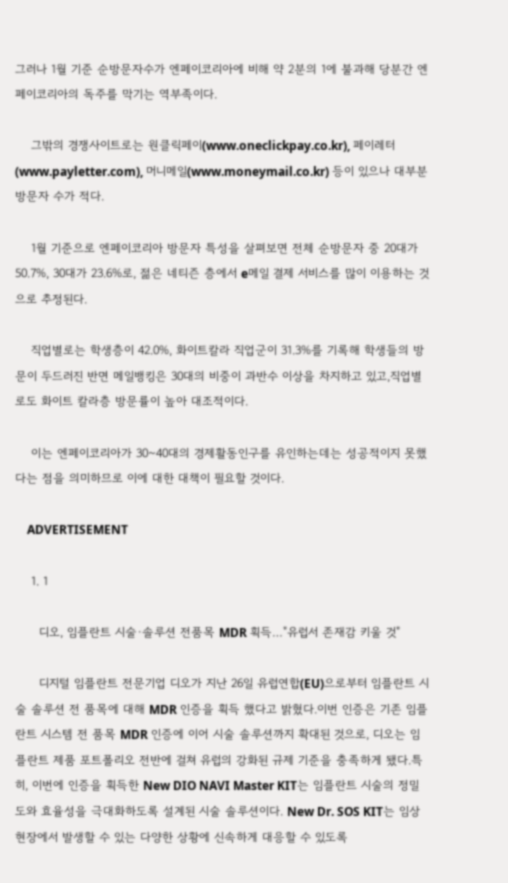그러나 1월 기준 순방문자수가 엔페이코리아에 비해 약 2분의 1에 불과해 당분간 엔페이코리아의 독주를 막기는 역부족이다.

    그밖의 경쟁사이트로는 원클릭페이(www.oneclickpay.co.kr), 페이레터(www.payletter.com), 머니메일(www.moneymail.co.kr) 등이 있으나 대부분 방문자 수가 적다.

    1월 기준으로 엔페이코리아 방문자 특성을 살펴보면 전체 순방문자 중 20대가 50.7%, 30대가 23.6%로, 젊은 네티즌 층에서 e메일 결제 서비스를 많이 이용하는 것으로 추정된다.

    직업별로는 학생층이 42.0%, 화이트칼라 직업군이 31.3%를 기록해 학생들의 방문이 두드러진 반면 메일뱅킹은 30대의 비중이 과반수 이상을 차지하고 있고,직업별로도 화이트 칼라층 방문률이 높아 대조적이다.

    이는 엔페이코리아가 30~40대의 경제활동인구를 유인하는데는 성공적이지 못했다는 점을 의미하므로 이에 대한 대책이 필요할 것이다.

    ADVERTISEMENT

    1. 1

      디오, 임플란트 시술·솔루션 전품목 MDR 획득…"유럽서 존재감 키울 것"

      디지털 임플란트 전문기업 디오가 지난 26일 유럽연합(EU)으로부터 임플란트 시술 솔루션 전 품목에 대해 MDR 인증을 획득 했다고 밝혔다.이번 인증은 기존 임플란트 시스템 전 품목 MDR 인증에 이어 시술 솔루션까지 확대된 것으로, 디오는 임플란트 제품 포트폴리오 전반에 걸쳐 유럽의 강화된 규제 기준을 충족하게 됐다.특히, 이번에 인증을 획득한 New DIO NAVI Master KIT는 임플란트 시술의 정밀도와 효율성을 극대화하도록 설계된 시술 솔루션이다. New Dr. SOS KIT는 임상 현장에서 발생할 수 있는 다양한 상황에 신속하게 대응할 수 있도록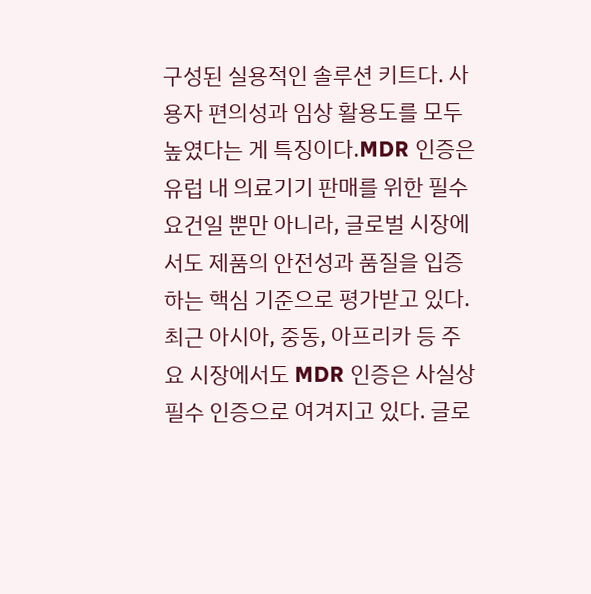구성된 실용적인 솔루션 키트다. 사용자 편의성과 임상 활용도를 모두 높였다는 게 특징이다.MDR 인증은 유럽 내 의료기기 판매를 위한 필수 요건일 뿐만 아니라, 글로벌 시장에서도 제품의 안전성과 품질을 입증하는 핵심 기준으로 평가받고 있다. 최근 아시아, 중동, 아프리카 등 주요 시장에서도 MDR 인증은 사실상 필수 인증으로 여겨지고 있다. 글로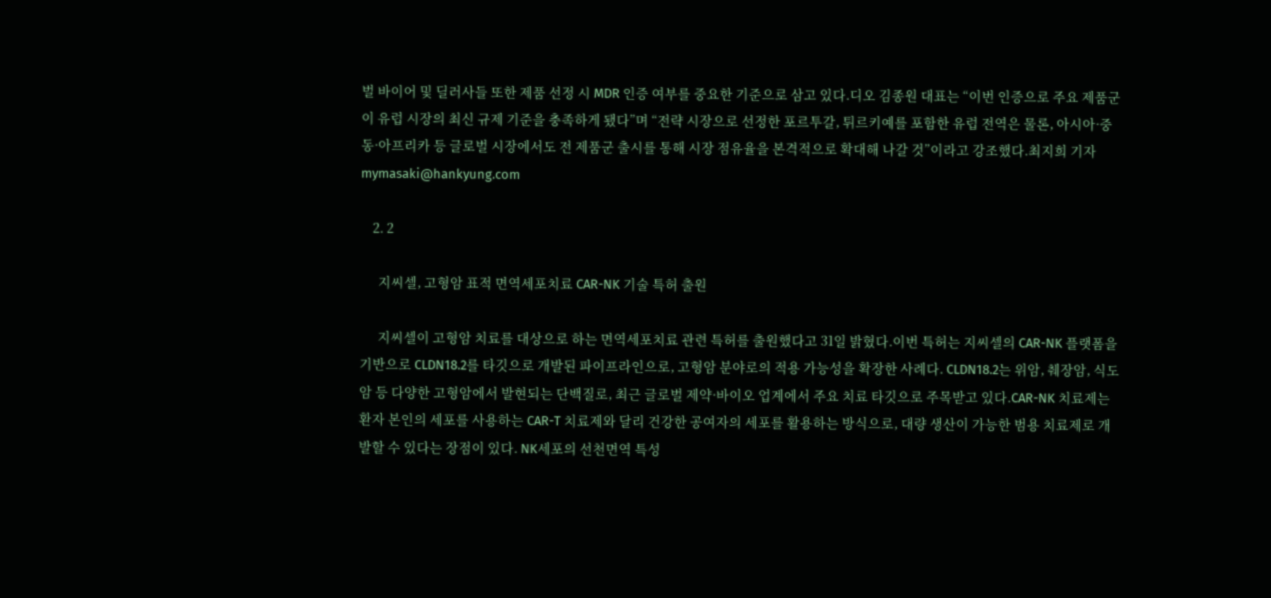벌 바이어 및 딜러사들 또한 제품 선정 시 MDR 인증 여부를 중요한 기준으로 삼고 있다.디오 김종원 대표는 “이번 인증으로 주요 제품군이 유럽 시장의 최신 규제 기준을 충족하게 됐다”며 “전략 시장으로 선정한 포르투갈, 튀르키예를 포함한 유럽 전역은 물론, 아시아·중동·아프리카 등 글로벌 시장에서도 전 제품군 출시를 통해 시장 점유율을 본격적으로 확대해 나갈 것”이라고 강조했다.최지희 기자 mymasaki@hankyung.com

    2. 2

      지씨셀, 고형암 표적 면역세포치료 CAR-NK 기술 특허 출원

      지씨셀이 고형암 치료를 대상으로 하는 면역세포치료 관련 특허를 출원했다고 31일 밝혔다.이번 특허는 지씨셀의 CAR-NK 플랫폼을 기반으로 CLDN18.2를 타깃으로 개발된 파이프라인으로, 고형암 분야로의 적용 가능성을 확장한 사례다. CLDN18.2는 위암, 췌장암, 식도암 등 다양한 고형암에서 발현되는 단백질로, 최근 글로벌 제약·바이오 업계에서 주요 치료 타깃으로 주목받고 있다.CAR-NK 치료제는 환자 본인의 세포를 사용하는 CAR-T 치료제와 달리 건강한 공여자의 세포를 활용하는 방식으로, 대량 생산이 가능한 범용 치료제로 개발할 수 있다는 장점이 있다. NK세포의 선천면역 특성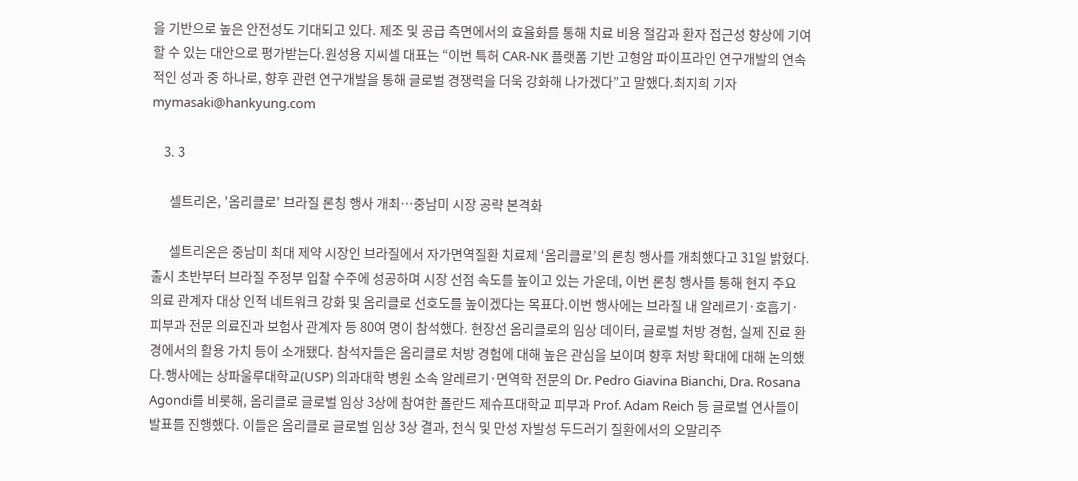을 기반으로 높은 안전성도 기대되고 있다. 제조 및 공급 측면에서의 효율화를 통해 치료 비용 절감과 환자 접근성 향상에 기여할 수 있는 대안으로 평가받는다.원성용 지씨셀 대표는 “이번 특허 CAR-NK 플랫폼 기반 고형암 파이프라인 연구개발의 연속적인 성과 중 하나로, 향후 관련 연구개발을 통해 글로벌 경쟁력을 더욱 강화해 나가겠다”고 말했다.최지희 기자 mymasaki@hankyung.com

    3. 3

      셀트리온, '옴리클로' 브라질 론칭 행사 개최…중남미 시장 공략 본격화

      셀트리온은 중남미 최대 제약 시장인 브라질에서 자가면역질환 치료제 ‘옴리클로’의 론칭 행사를 개최했다고 31일 밝혔다. 출시 초반부터 브라질 주정부 입찰 수주에 성공하며 시장 선점 속도를 높이고 있는 가운데, 이번 론칭 행사를 통해 현지 주요 의료 관계자 대상 인적 네트워크 강화 및 옴리클로 선호도를 높이겠다는 목표다.이번 행사에는 브라질 내 알레르기·호흡기·피부과 전문 의료진과 보험사 관계자 등 80여 명이 참석했다. 현장선 옴리클로의 임상 데이터, 글로벌 처방 경험, 실제 진료 환경에서의 활용 가치 등이 소개됐다. 참석자들은 옴리클로 처방 경험에 대해 높은 관심을 보이며 향후 처방 확대에 대해 논의했다.행사에는 상파울루대학교(USP) 의과대학 병원 소속 알레르기·면역학 전문의 Dr. Pedro Giavina Bianchi, Dra. Rosana Agondi를 비롯해, 옴리클로 글로벌 임상 3상에 참여한 폴란드 제슈프대학교 피부과 Prof. Adam Reich 등 글로벌 연사들이 발표를 진행했다. 이들은 옴리클로 글로벌 임상 3상 결과, 천식 및 만성 자발성 두드러기 질환에서의 오말리주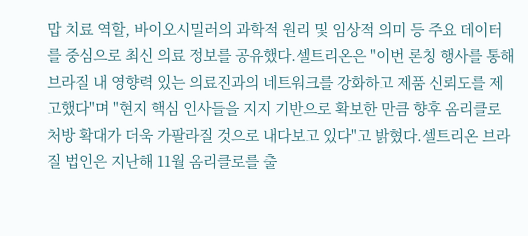맙 치료 역할, 바이오시밀러의 과학적 원리 및 임상적 의미 등 주요 데이터를 중심으로 최신 의료 정보를 공유했다.셀트리온은 "이번 론칭 행사를 통해 브라질 내 영향력 있는 의료진과의 네트워크를 강화하고 제품 신뢰도를 제고했다"며 "현지 핵심 인사들을 지지 기반으로 확보한 만큼 향후 옴리클로 처방 확대가 더욱 가팔라질 것으로 내다보고 있다"고 밝혔다.셀트리온 브라질 법인은 지난해 11월 옴리클로를 출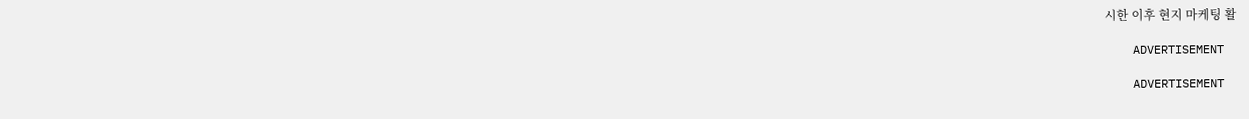시한 이후 현지 마케팅 활

    ADVERTISEMENT

    ADVERTISEMENT